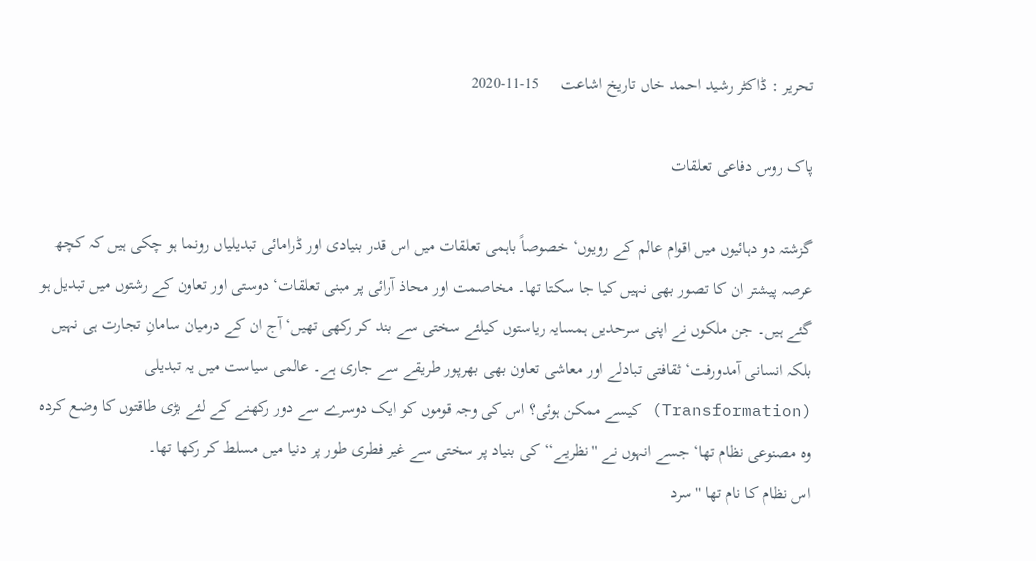تحریر : ڈاکٹر رشید احمد خاں تاریخ اشاعت     15-11-2020

پاک روس دفاعی تعلقات

گزشتہ دو دہائیوں میں اقوام عالم کے رویوں‘ خصوصاً باہمی تعلقات میں اس قدر بنیادی اور ڈرامائی تبدیلیاں رونما ہو چکی ہیں کہ کچھ عرصہ پیشتر ان کا تصور بھی نہیں کیا جا سکتا تھا۔ مخاصمت اور محاذ آرائی پر مبنی تعلقات‘ دوستی اور تعاون کے رشتوں میں تبدیل ہو گئے ہیں۔ جن ملکوں نے اپنی سرحدیں ہمسایہ ریاستوں کیلئے سختی سے بند کر رکھی تھیں‘ آج ان کے درمیان سامانِ تجارت ہی نہیں بلکہ انسانی آمدورفت‘ ثقافتی تبادلے اور معاشی تعاون بھی بھرپور طریقے سے جاری ہے۔ عالمی سیاست میں یہ تبدیلی (Transformation) کیسے ممکن ہوئی؟ اس کی وجہ قوموں کو ایک دوسرے سے دور رکھنے کے لئے بڑی طاقتوں کا وضع کردہ وہ مصنوعی نظام تھا‘ جسے انہوں نے ''نظریے‘‘ کی بنیاد پر سختی سے غیر فطری طور پر دنیا میں مسلط کر رکھا تھا۔
اس نظام کا نام تھا ''سرد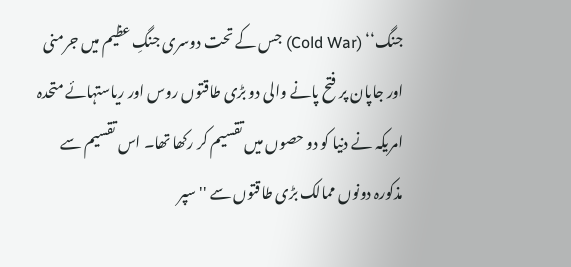جنگ‘‘ (Cold War) جس کے تحت دوسری جنگِ عظیم میں جرمنی اور جاپان پر فتح پانے والی دو بڑی طاقتوں روس اور ریاستہائے متحدہ امریکہ نے دنیا کو دو حصوں میں تقسیم کر رکھا تھا۔ اس تقسیم سے مذکورہ دونوں ممالک بڑی طاقتوں سے ''سپر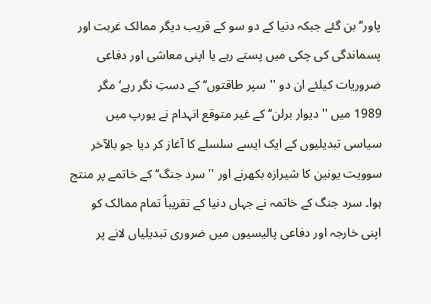پاور‘‘ بن گئے جبکہ دنیا کے دو سو کے قریب دیگر ممالک غربت اور پسماندگی کی چکی میں پستے رہے یا اپنی معاشی اور دفاعی ضروریات کیلئے ان دو ''سپر طاقتوں‘‘ کے دستِ نگر رہے‘ مگر 1989 میں ''دیوار برلن‘‘ کے غیر متوقع انہدام نے یورپ میں سیاسی تبدیلیوں کے ایک ایسے سلسلے کا آغاز کر دیا جو بالآخر سوویت یونین کا شیرازہ بکھرنے اور ''سرد جنگ‘‘ کے خاتمے پر منتج ہوا۔ سرد جنگ کے خاتمہ نے جہاں دنیا کے تقریباً تمام ممالک کو اپنی خارجہ اور دفاعی پالیسیوں میں ضروری تبدیلیاں لانے پر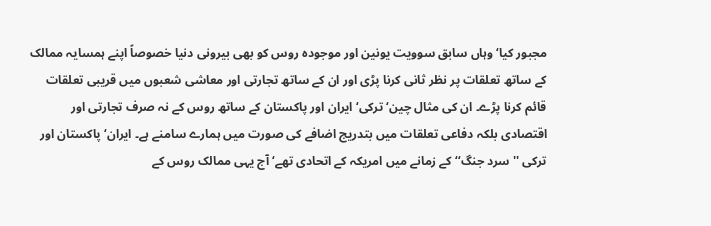مجبور کیا‘ وہاں سابق سوویت یونین اور موجودہ روس کو بھی بیرونی دنیا خصوصاً اپنے ہمسایہ ممالک کے ساتھ تعلقات پر نظر ثانی کرنا پڑی اور ان کے ساتھ تجارتی اور معاشی شعبوں میں قریبی تعلقات قائم کرنا پڑے۔ ان کی مثال چین‘ ترکی‘ ایران اور پاکستان کے ساتھ روس کے نہ صرف تجارتی اور اقتصادی بلکہ دفاعی تعلقات میں بتدریج اضافے کی صورت میں ہمارے سامنے ہے۔ ایران‘ پاکستان اور ترکی ''سرد جنگ‘‘ کے زمانے میں امریکہ کے اتحادی تھے‘ آج یہی ممالک روس کے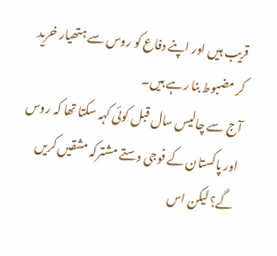قریب ہیں اور اپنے دفاع کو روس سے ہتھیار خرید کر مضبوط بنا رہے ہیں۔
آج سے چالیس سال قبل کوئی کہہ سکتا تھا کہ روس اور پاکستان کے فوجی دستے مشترکہ مشقیں کریں گے؟ لیکن اس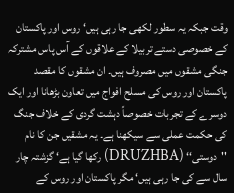وقت جبکہ یہ سطور لکھی جا رہی ہیں‘ روس اور پاکستان کے خصوصی دستے تربیلا کے علاقوں کے آس پاس مشترکہ جنگی مشقوں میں مصروف ہیں۔ ان مشقوں کا مقصد پاکستان اور روس کی مسلح افواج میں تعاون بڑھانا اور ایک دوسرے کے تجربات خصوصاً دہشت گردی کے خلاف جنگ کی حکمت عملی سے سیکھنا ہے۔ یہ مشقیں جن کا نام ''دوستی‘‘ (DRUZHBA) رکھا گیا ہے‘ گزشتہ چار سال سے کی جا رہی ہیں‘ مگر پاکستان اور روس کے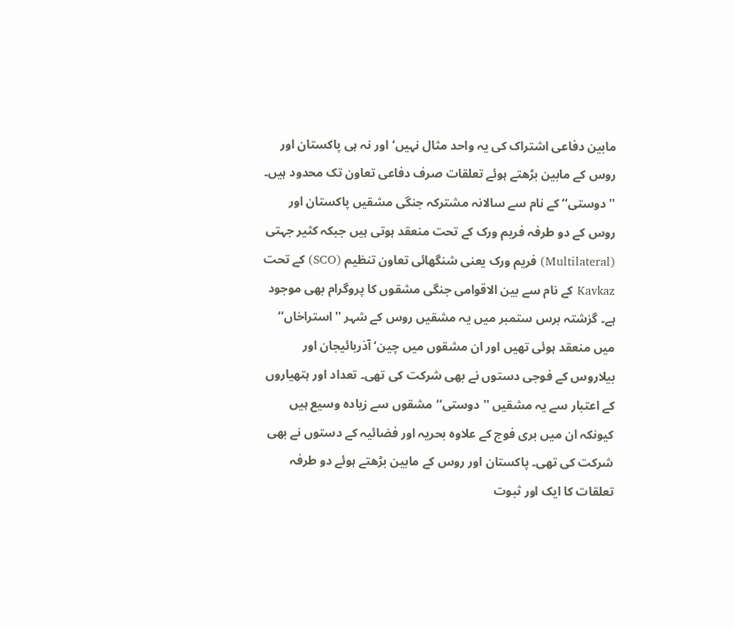مابین دفاعی اشتراک کی یہ واحد مثال نہیں‘ اور نہ ہی پاکستان اور روس کے مابین بڑھتے ہوئے تعلقات صرف دفاعی تعاون تک محدود ہیں۔ ''دوستی‘‘ کے نام سے سالانہ مشترکہ جنگی مشقیں پاکستان اور روس کے دو طرفہ فریم ورک کے تحت منعقد ہوتی ہیں جبکہ کثیر جہتی (Multilateral) فریم ورک یعنی شنگھائی تعاون تنظیم (SCO) کے تحت Kavkaz کے نام سے بین الاقوامی جنگی مشقوں کا پروگرام بھی موجود ہے۔ گزشتہ برس ستمبر میں یہ مشقیں روس کے شہر ''استراخاں‘‘ میں منعقد ہوئی تھیں اور ان مشقوں میں چین‘ آذربائیجان اور بیلاروس کے فوجی دستوں نے بھی شرکت کی تھی۔ تعداد اور ہتھیاروں کے اعتبار سے یہ مشقیں ''دوستی‘‘ مشقوں سے زیادہ وسیع ہیں کیونکہ ان میں بری فوج کے علاوہ بحریہ اور فضائیہ کے دستوں نے بھی شرکت کی تھی۔ پاکستان اور روس کے مابین بڑھتے ہوئے دو طرفہ تعلقات کا ایک اور ثبوت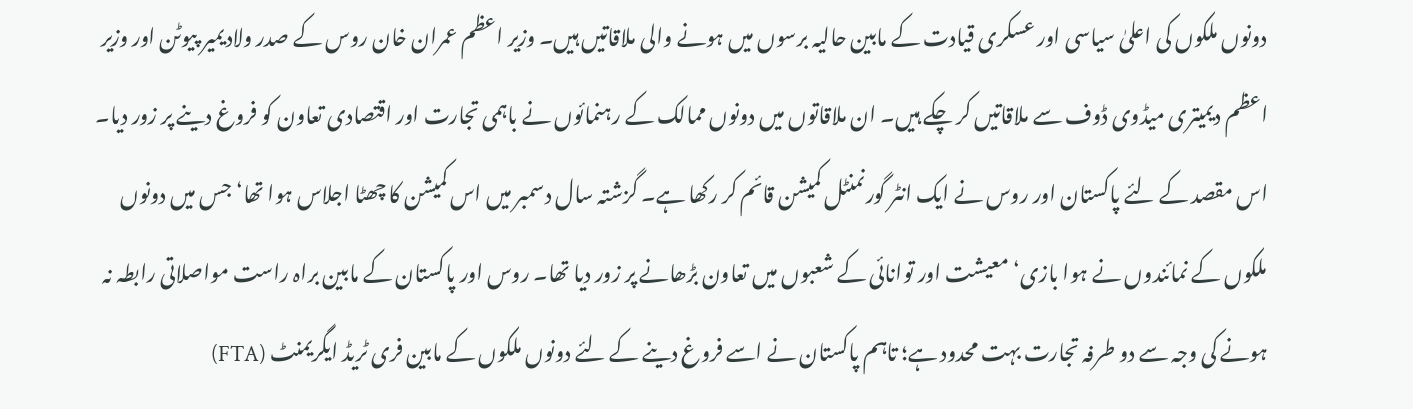دونوں ملکوں کی اعلیٰ سیاسی اور عسکری قیادت کے مابین حالیہ برسوں میں ہونے والی ملاقاتیں ہیں۔ وزیر اعظم عمران خان روس کے صدر ولادیمیر پیوٹن اور وزیر اعظم دیمیتری میڈوی ڈوف سے ملاقاتیں کر چکے ہیں۔ ان ملاقاتوں میں دونوں ممالک کے رہنمائوں نے باہمی تجارت اور اقتصادی تعاون کو فروغ دینے پر زور دیا۔ اس مقصد کے لئے پاکستان اور روس نے ایک انٹر گورنمنٹل کمیشن قائم کر رکھا ہے۔ گزشتہ سال دسمبر میں اس کمیشن کا چھٹا اجلاس ہوا تھا‘ جس میں دونوں ملکوں کے نمائندوں نے ہوا بازی‘ معیشت اور توانائی کے شعبوں میں تعاون بڑھانے پر زور دیا تھا۔ روس اور پاکستان کے مابین براہ راست مواصلاتی رابطہ نہ ہونے کی وجہ سے دو طرفہ تجارت بہت محدود ہے؛ تاہم پاکستان نے اسے فروغ دینے کے لئے دونوں ملکوں کے مابین فری ٹریڈ ایگریمنٹ (FTA)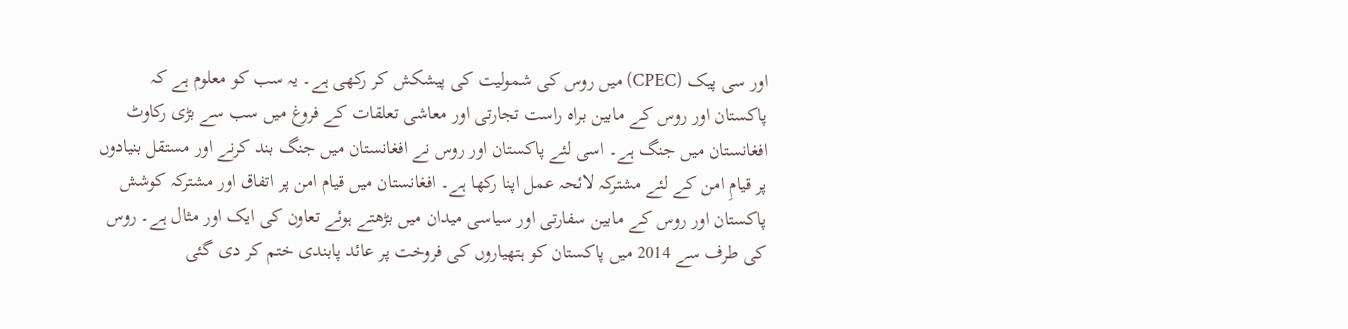اور سی پیک (CPEC) میں روس کی شمولیت کی پیشکش کر رکھی ہے۔ یہ سب کو معلوم ہے کہ پاکستان اور روس کے مابین براہ راست تجارتی اور معاشی تعلقات کے فروغ میں سب سے بڑی رکاوٹ افغانستان میں جنگ ہے۔ اسی لئے پاکستان اور روس نے افغانستان میں جنگ بند کرنے اور مستقل بنیادوں پر قیامِ امن کے لئے مشترکہ لائحہ عمل اپنا رکھا ہے۔ افغانستان میں قیام امن پر اتفاق اور مشترکہ کوشش پاکستان اور روس کے مابین سفارتی اور سیاسی میدان میں بڑھتے ہوئے تعاون کی ایک اور مثال ہے۔ روس کی طرف سے 2014 میں پاکستان کو ہتھیاروں کی فروخت پر عائد پابندی ختم کر دی گئی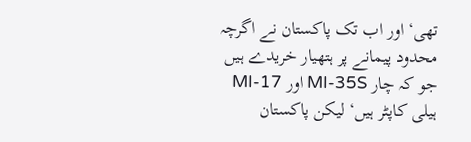تھی‘ اور اب تک پاکستان نے اگرچہ محدود پیمانے پر ہتھیار خریدے ہیں جو کہ چار MI-35S اور MI-17 ہیلی کاپٹر ہیں‘ لیکن پاکستان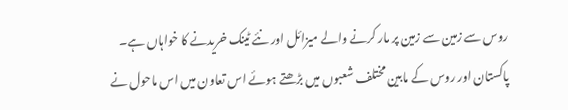روس سے زمین سے زمین پر مار کرنے والے میزائل اور نئے ٹینک خریدنے کا خواہاں ہے۔
پاکستان اور روس کے مابین مختلف شعبوں میں بڑھتے ہوئے اس تعاون میں اس ماحول نے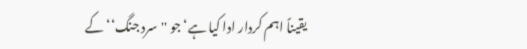یقیناً اہم کردار ادا کیا ہے‘ جو ''سرد جنگ‘‘ کے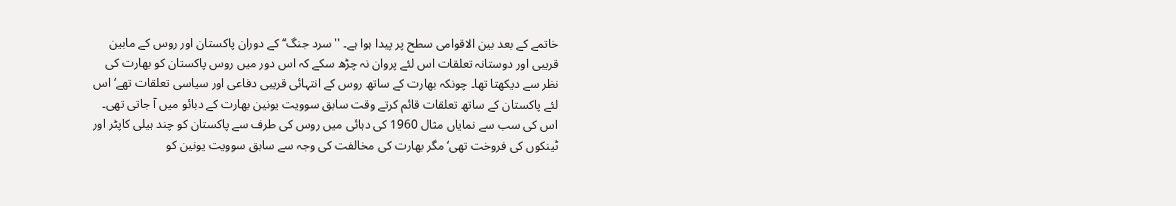خاتمے کے بعد بین الاقوامی سطح پر پیدا ہوا ہے۔ ''سرد جنگ‘‘ کے دوران پاکستان اور روس کے مابین قریبی اور دوستانہ تعلقات اس لئے پروان نہ چڑھ سکے کہ اس دور میں روس پاکستان کو بھارت کی نظر سے دیکھتا تھا۔ چونکہ بھارت کے ساتھ روس کے انتہائی قریبی دفاعی اور سیاسی تعلقات تھے‘ اس لئے پاکستان کے ساتھ تعلقات قائم کرتے وقت سابق سوویت یونین بھارت کے دبائو میں آ جاتی تھی۔ اس کی سب سے نمایاں مثال 1960 کی دہائی میں روس کی طرف سے پاکستان کو چند ہیلی کاپٹر اور ٹینکوں کی فروخت تھی‘ مگر بھارت کی مخالفت کی وجہ سے سابق سوویت یونین کو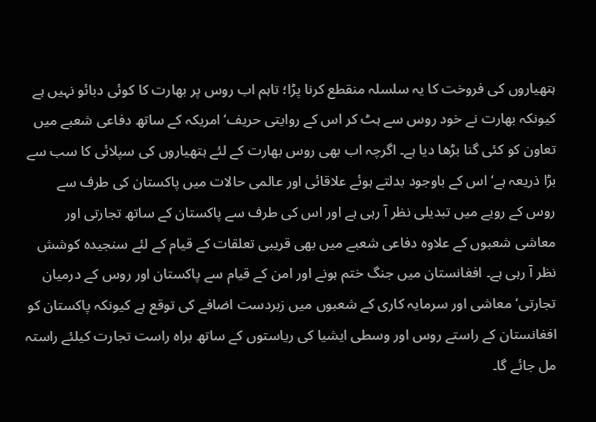ہتھیاروں کی فروخت کا یہ سلسلہ منقطع کرنا پڑا؛ تاہم اب روس پر بھارت کا کوئی دبائو نہیں ہے کیونکہ بھارت نے خود روس سے ہٹ کر اس کے روایتی حریف‘ امریکہ کے ساتھ دفاعی شعبے میں تعاون کو کئی گنا بڑھا دیا ہے۔ اگرچہ اب بھی روس بھارت کے لئے ہتھیاروں کی سپلائی کا سب سے بڑا ذریعہ ہے‘ اس کے باوجود بدلتے ہوئے علاقائی اور عالمی حالات میں پاکستان کی طرف سے روس کے رویے میں تبدیلی نظر آ رہی ہے اور اس کی طرف سے پاکستان کے ساتھ تجارتی اور معاشی شعبوں کے علاوہ دفاعی شعبے میں بھی قریبی تعلقات کے قیام کے لئے سنجیدہ کوشش نظر آ رہی ہے۔ افغانستان میں جنگ ختم ہونے اور امن کے قیام سے پاکستان اور روس کے درمیان تجارتی‘ معاشی اور سرمایہ کاری کے شعبوں میں زبردست اضافے کی توقع ہے کیونکہ پاکستان کو افغانستان کے راستے روس اور وسطی ایشیا کی ریاستوں کے ساتھ براہ راست تجارت کیلئے راستہ مل جائے گا۔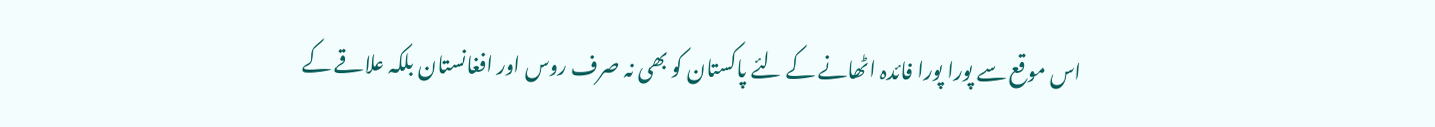اس موقع سے پورا پورا فائدہ اٹھانے کے لئے پاکستان کو بھی نہ صرف روس اور افغانستان بلکہ علاقے کے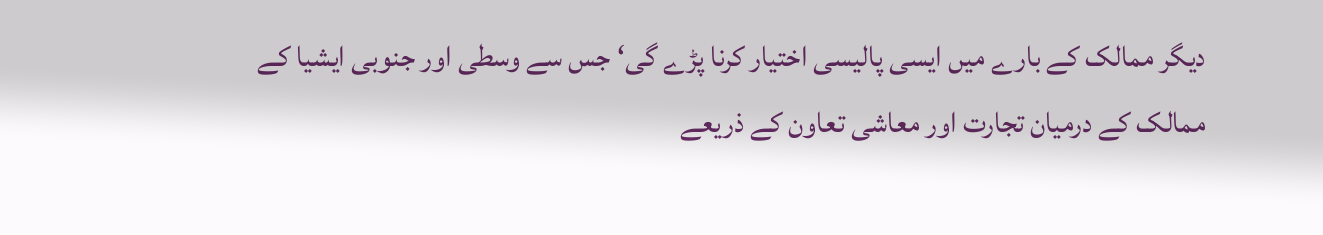دیگر ممالک کے بارے میں ایسی پالیسی اختیار کرنا پڑے گی‘ جس سے وسطی اور جنوبی ایشیا کے ممالک کے درمیان تجارت اور معاشی تعاون کے ذریعے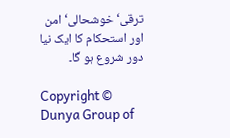ترقی‘ خوشحالی‘ امن اور استحکام کا ایک نیا دور شروع ہو گا۔

Copyright © Dunya Group of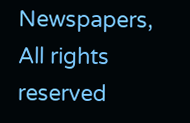Newspapers, All rights reserved